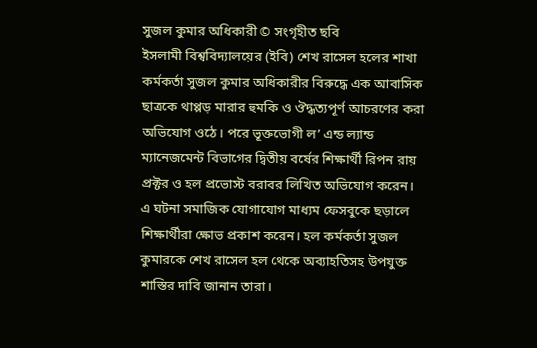সুজল কুমার অধিকারী © সংগৃহীত ছবি
ইসলামী বিশ্ববিদ্যালয়ের (ইবি) শেখ রাসেল হলের শাখা কর্মকর্তা সুজল কুমার অধিকারীর বিরুদ্ধে এক আবাসিক ছাত্রকে থাপ্পড় মারার হুমকি ও ঔদ্ধত্যপূর্ণ আচরণের করা অভিযোগ ওঠে। পরে ভূক্তভোগী ল’ এন্ড ল্যান্ড ম্যানেজমেন্ট বিভাগের দ্বিতীয় বর্ষের শিক্ষার্থী রিপন রায় প্রক্টর ও হল প্রভোস্ট বরাবর লিখিত অভিযোগ করেন।
এ ঘটনা সমাজিক যোগাযোগ মাধ্যম ফেসবুকে ছড়ালে শিক্ষার্থীরা ক্ষোভ প্রকাশ করেন। হল কর্মকর্তা সুজল কুমারকে শেখ রাসেল হল থেকে অব্যাহতিসহ উপযুক্ত শাস্তির দাবি জানান তারা।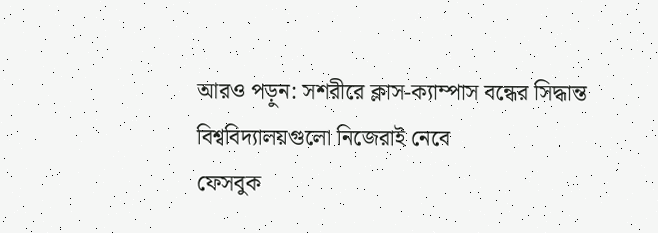আরও পড়ুন: সশরীরে ক্লাস-ক্যাম্পাস বন্ধের সিদ্ধান্ত বিশ্ববিদ্যালয়গুলো নিজেরাই নেবে
ফেসবুক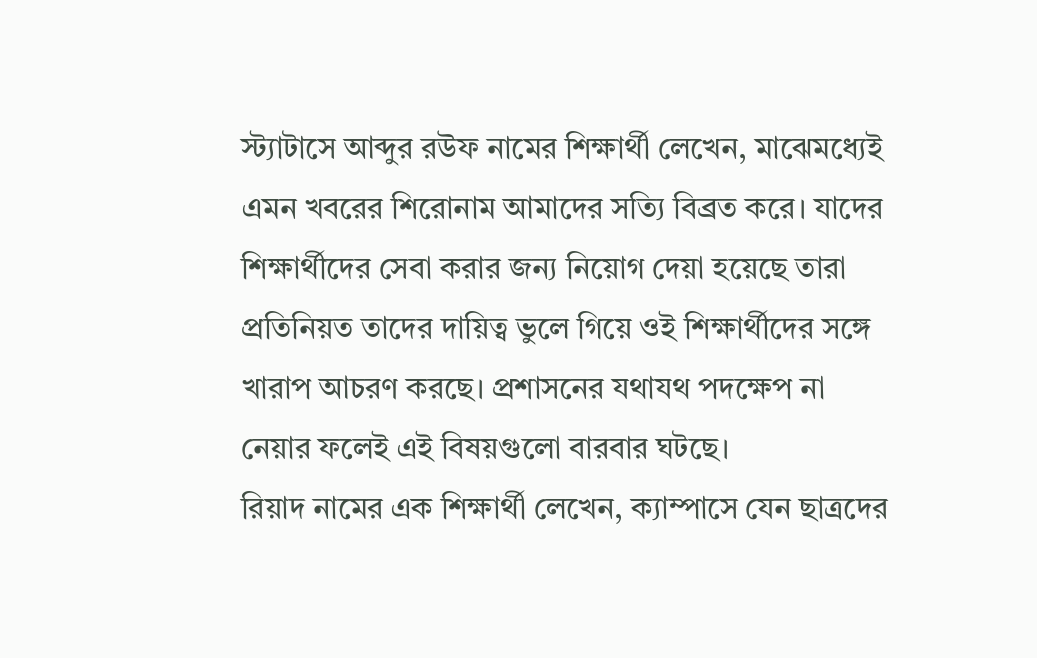স্ট্যাটাসে আব্দুর রউফ নামের শিক্ষার্থী লেখেন, মাঝেমধ্যেই এমন খবরের শিরোনাম আমাদের সত্যি বিব্রত করে। যাদের শিক্ষার্থীদের সেবা করার জন্য নিয়োগ দেয়া হয়েছে তারা প্রতিনিয়ত তাদের দায়িত্ব ভুলে গিয়ে ওই শিক্ষার্থীদের সঙ্গে খারাপ আচরণ করছে। প্রশাসনের যথাযথ পদক্ষেপ না নেয়ার ফলেই এই বিষয়গুলো বারবার ঘটছে।
রিয়াদ নামের এক শিক্ষার্থী লেখেন, ক্যাম্পাসে যেন ছাত্রদের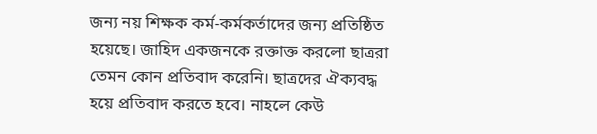জন্য নয় শিক্ষক কর্ম-কর্মকর্তাদের জন্য প্রতিষ্ঠিত হয়েছে। জাহিদ একজনকে রক্তাক্ত করলো ছাত্ররা তেমন কোন প্রতিবাদ করেনি। ছাত্রদের ঐক্যবদ্ধ হয়ে প্রতিবাদ করতে হবে। নাহলে কেউ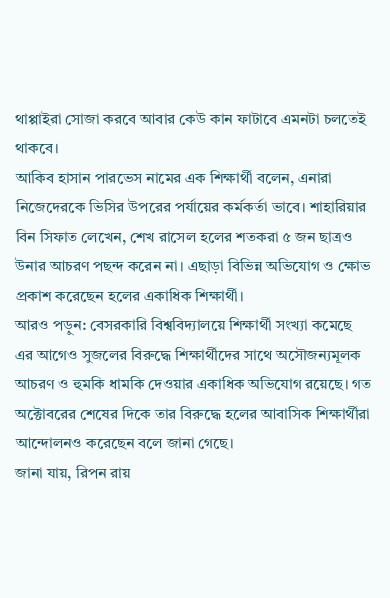থাপ্পাইরা সোজা করবে আবার কেউ কান ফাটাবে এমনটা চলতেই থাকবে।
আকিব হাসান পারভেস নামের এক শিক্ষার্থী বলেন, এনারা নিজেদেরকে ভিসির উপরের পর্যায়ের কর্মকর্তা ভাবে। শাহারিয়ার বিন সিফাত লেখেন, শেখ রাসেল হলের শতকরা ৫ জন ছাত্রও উনার আচরণ পছন্দ করেন না। এছাড়া বিভিন্ন অভিযোগ ও ক্ষোভ প্রকাশ করেছেন হলের একাধিক শিক্ষার্থী।
আরও পড়ুন: বেসরকারি বিশ্ববিদ্যালয়ে শিক্ষার্থী সংখ্যা কমেছে
এর আগেও সুজলের বিরুদ্ধে শিক্ষার্থীদের সাথে অসৌজন্যমূলক আচরণ ও হুমকি ধামকি দেওয়ার একাধিক অভিযোগ রয়েছে। গত অক্টোবরের শেষের দিকে তার বিরুদ্ধে হলের আবাসিক শিক্ষার্থীরা আন্দোলনও করেছেন বলে জানা গেছে।
জানা যায়, রিপন রায়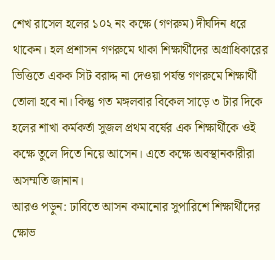শেখ রাসেল হলের ১০২ নং কক্ষে (গণরুম) দীর্ঘদিন ধরে থাকেন। হল প্রশাসন গণরুমে থাকা শিক্ষার্থীদের অগ্রাধিকারের ভিত্তিতে একক সিট বরাদ্দ না দেওয়া পর্যন্ত গণরুমে শিক্ষার্থী তোলা হবে না। কিন্তু গত মঙ্গলবার বিকেল সাড়ে ৩ টার দিকে হলের শাখা কর্মকর্তা সুজল প্রথম বর্ষের এক শিক্ষার্থীকে ওই কক্ষে তুলে দিতে নিয়ে আসেন। এতে কক্ষে অবস্থানকারীরা অসম্মতি জানান।
আরও পড়ুন: ঢাবিতে আসন কমানোর সুপারিশে শিক্ষার্থীদের ক্ষোভ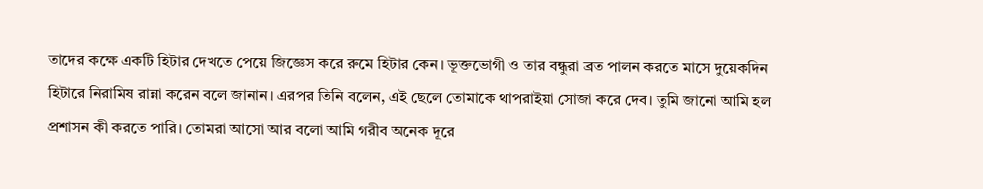তাদের কক্ষে একটি হিটার দেখতে পেয়ে জিজ্ঞেস করে রুমে হিটার কেন। ভূক্তভোগী ও তার বন্ধুরা ব্রত পালন করতে মাসে দুয়েকদিন হিটারে নিরামিষ রান্না করেন বলে জানান। এরপর তিনি বলেন, এই ছেলে তোমাকে থাপরাইয়া সোজা করে দেব। তুমি জানো আমি হল প্রশাসন কী করতে পারি। তোমরা আসো আর বলো আমি গরীব অনেক দূরে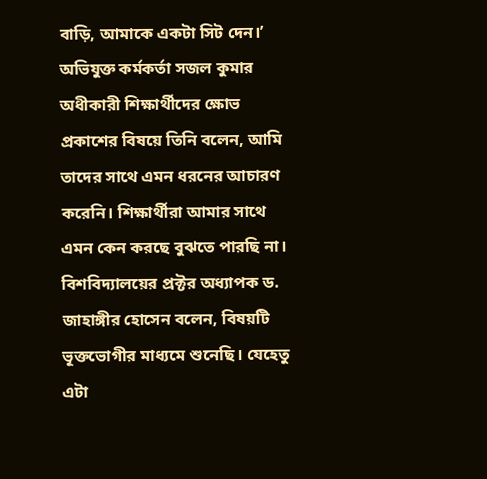বাড়ি, আমাকে একটা সিট দেন।’
অভিযুক্ত কর্মকর্তা সজল কুমার অধীকারী শিক্ষার্থীদের ক্ষোভ প্রকাশের বিষয়ে তিনি বলেন, আমি তাদের সাথে এমন ধরনের আচারণ করেনি। শিক্ষার্থীরা আমার সাথে এমন কেন করছে বুঝতে পারছি না।
বিশবিদ্যালয়ের প্রক্টর অধ্যাপক ড. জাহাঙ্গীর হোসেন বলেন, বিষয়টি ভূক্তভোগীর মাধ্যমে শুনেছি। যেহেতু এটা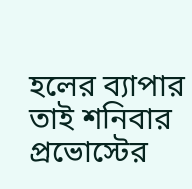হলের ব্যাপার তাই শনিবার প্রভোস্টের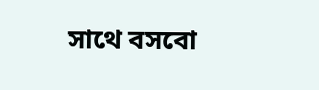সাথে বসবো